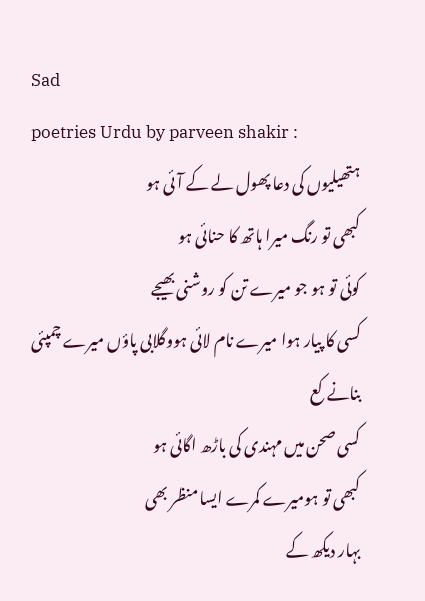Sad
poetries Urdu by parveen shakir :
ہتھیلیوں کی دعا پھول لے کے آئی ہو
کبھی تو رنگ میرا ہاتھ کا حنائی ہو
کوئی تو ہو جو میرے تن کو روشنی بھیجے
کسی کا پیار ہوا میرے نام لائی ہووگلابی پاؤں میرے چمپئی بنانے کع
کسی صحن میں مہندی کی باڑھ اگائی ہو
کبھی تو ہومیرے کمرے ایسا منظر بھی
بہار دیکھ کے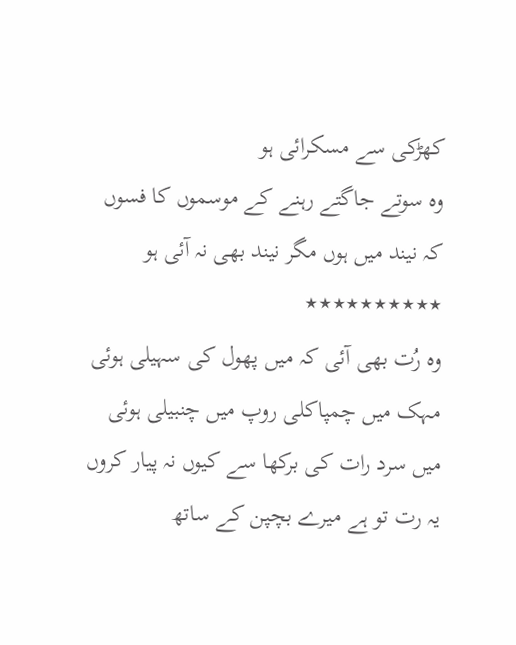کھڑکی سے مسکرائی ہو
وہ سوتے جاگتے رہنے کے موسموں کا فسوں
کہ نیند میں ہوں مگر نیند بھی نہ آئی ہو
٭٭٭٭٭٭٭٭٭٭
وہ رُت بھی آئی کہ میں پھول کی سہیلی ہوئی
مہک میں چمپاکلی روپ میں چنبیلی ہوئی
میں سرد رات کی برکھا سے کیوں نہ پیار کروں
یہ رت تو ہے میرے بچپن کے ساتھ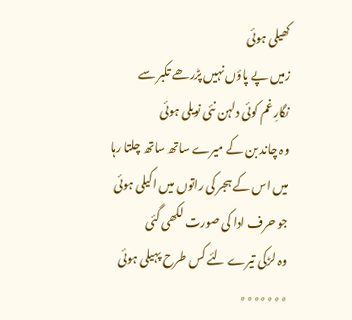کھیلی ہوئی
زمیں پے پاؤں نہیں پڑرھے تکبر سے
نگارِغم کوئی دلہن نئی نویلی ہوئی
وہ چاند بن کے میرے ساتھ ساتھ چلتا رہا
میں اس کے ہجر کی راتوں میں اکیلی ہوئی
جو حرف ادا کی صورت لکھی گئی
وہ لڑکی تیرے لئے کس طرح پہیلی ہوئی
٭٭٭٭٭٭٭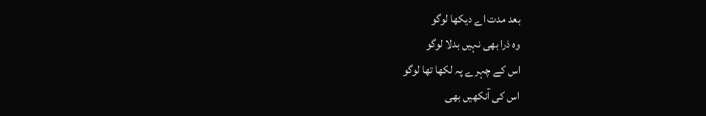بعد مدت اے دیکھا لوگو
وہ ذرا بھی نہیں بدلا لوگو
اس کے چہرے پہ لکھا تھا لوگو
اس کی آنکھیں بھی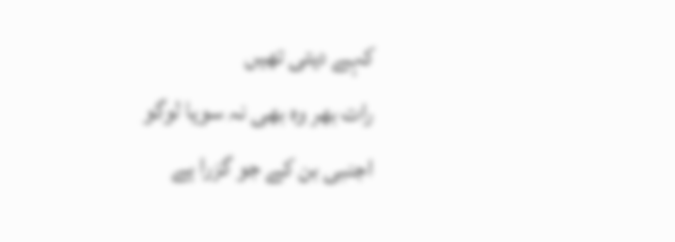کہے دیتی تھیں
رات بھر وہ بھی نہ سویا لوگو
اجنبی بن کے جو گزرا ہے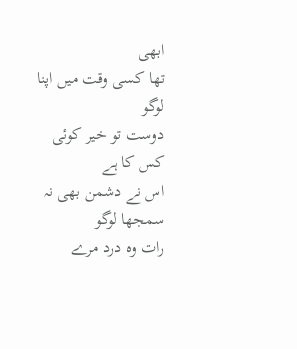ابھی
تھا کسی وقت میں اپنا لوگو
دوست تو خیر کوئی کس کا ہے
اس نے دشمن بھی نہ سمجھا لوگو
رات وہ درد مرے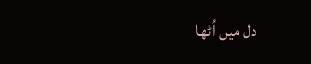دل میں اُٹھا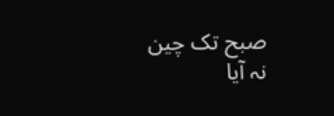صبح تک چین نہ آیا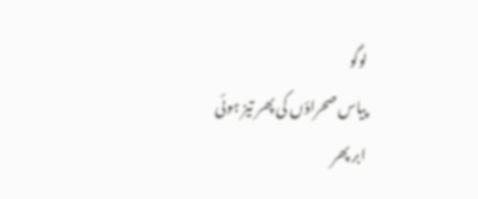لوگو
پیاس صحراؤں کی پھر تیز ہوئی
ابر پھر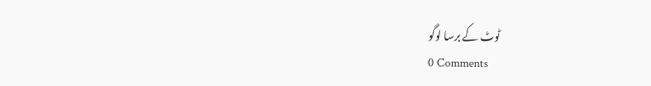ٹوٹ کے برسا لوگو
0 Comments